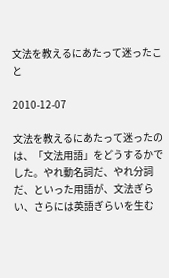文法を教えるにあたって迷ったこと

2010-12-07

文法を教えるにあたって迷ったのは、「文法用語」をどうするかでした。やれ動名詞だ、やれ分詞だ、といった用語が、文法ぎらい、さらには英語ぎらいを生む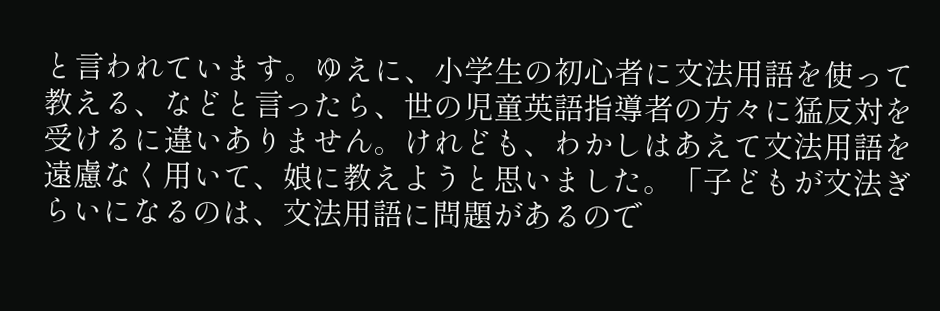と言われています。ゆえに、小学生の初心者に文法用語を使って教える、などと言ったら、世の児童英語指導者の方々に猛反対を受けるに違いありません。けれども、わかしはあえて文法用語を遠慮なく用いて、娘に教えようと思いました。「子どもが文法ぎらいになるのは、文法用語に問題があるので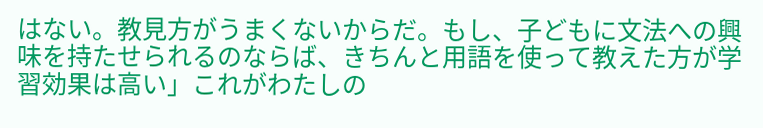はない。教見方がうまくないからだ。もし、子どもに文法への興味を持たせられるのならば、きちんと用語を使って教えた方が学習効果は高い」これがわたしの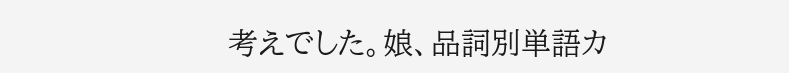考えでした。娘、品詞別単語カ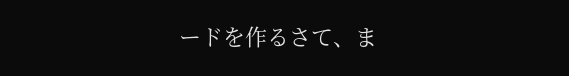ードを作るさて、ま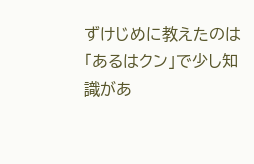ずけじめに教えたのは「あるはクン」で少し知識があ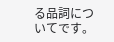る品詞についてです。